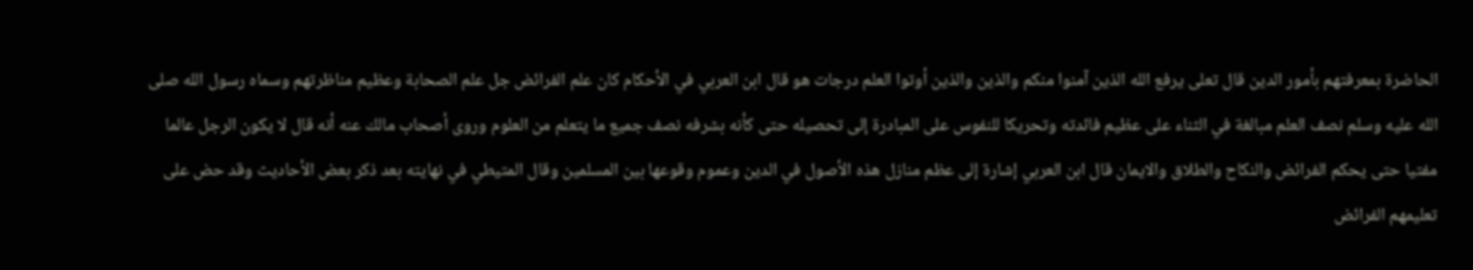الحاضرة بمعرفتهم بأمور الدين قال تعلى يرفع الله الذين آمنوا منكم والذين والذين أوتوا العلم درجات هو قال ابن العربي في الأحكام كان علم الفرائض جل علم الصحابة وعظيم مناظرتهم وسماه رسول الله صلى الله عليه وسلم نصف العلم مبالغة في الثناء على عظيم فائدته وتحريكا للنفوس على المبادرة إلى تحصيله حتى كأنه بشرفه نصف جميع ما يتعلم من العلوم وروى أصحاب مالك عنه أنه قال لا يكون الرجل عالما مفتيا حتى يحكم الفرائض والنكاح والطلاق والايمان قال ابن العربي إشارة إلى عظم منازل هذه الأصول في الدين وعموم وقوعها بين المسلمين وقال المتيطي في نهايته بعد ذكر بعض الأحاديث وقد حض على تعليمهم الفرائض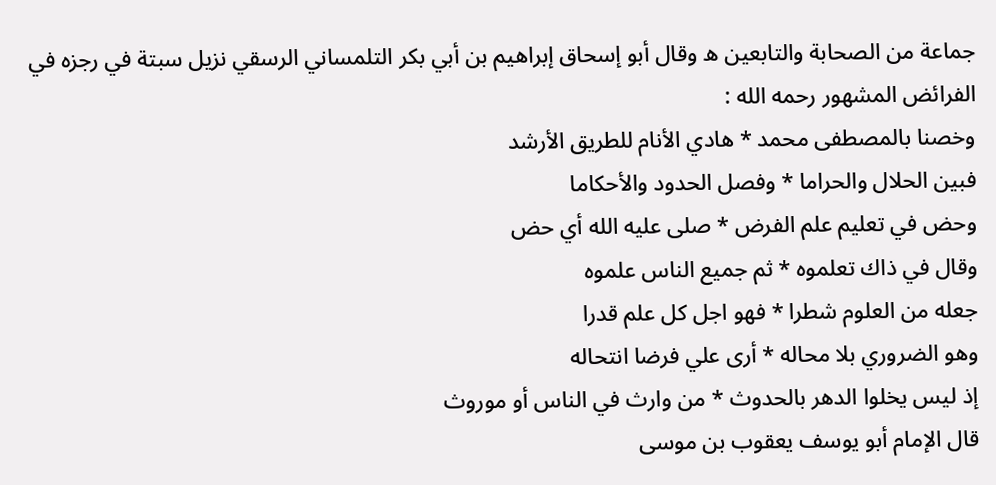جماعة من الصحابة والتابعين ه وقال أبو إسحاق إبراهيم بن أبي بكر التلمساني الرسقي نزيل سبتة في رجزه في الفرائض المشهور رحمه الله :
وخصنا بالمصطفى محمد * هادي الأنام للطريق الأرشد
فبين الحلال والحراما * وفصل الحدود والأحكاما
وحض في تعليم علم الفرض * صلى عليه الله أي حض
وقال في ذاك تعلموه * ثم جميع الناس علموه
جعله من العلوم شطرا * فهو اجل كل علم قدرا
وهو الضروري بلا محاله * أرى علي فرضا انتحاله
إذ ليس يخلوا الدهر بالحدوث * من وارث في الناس أو موروث
قال الإمام أبو يوسف يعقوب بن موسى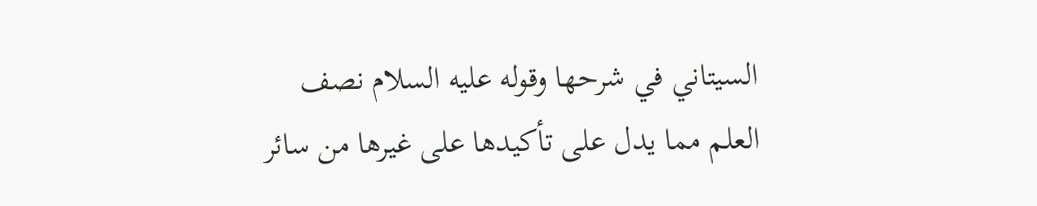السيتاني في شرحها وقوله عليه السلام نصف العلم مما يدل على تأكيدها على غيرها من سائر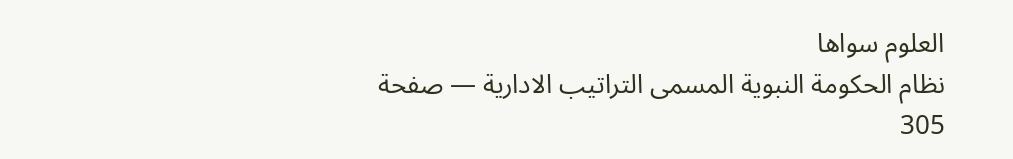العلوم سواها
نظام الحكومة النبوية المسمى التراتيب الادارية — صفحة 305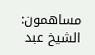مساهمون: الشيخ عبد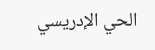الحي الإدريسي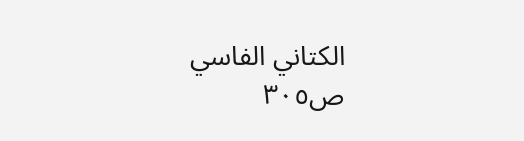الكتاني الفاسي
ص٣٠٥